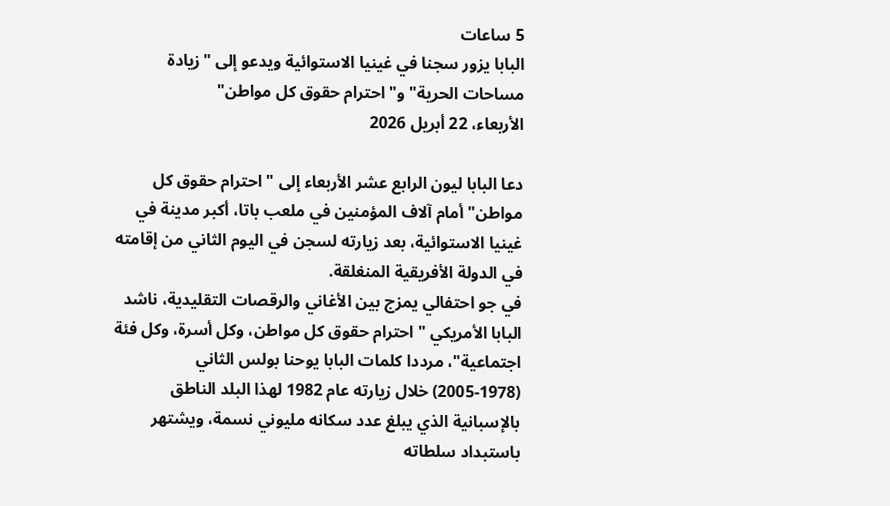5 ساعات
البابا يزور سجنا في غينيا الاستوائية ويدعو إلى "زيادة مساحات الحرية" و"احترام حقوق كل مواطن"
الأربعاء، 22 أبريل 2026

دعا البابا ليون الرابع عشر الأربعاء إلى "احترام حقوق كل مواطن" أمام آلاف المؤمنين في ملعب باتا، أكبر مدينة في غينيا الاستوائية، بعد زيارته لسجن في اليوم الثاني من إقامته في الدولة الأفريقية المنغلقة.
في جو احتفالي يمزج بين الأغاني والرقصات التقليدية، ناشد البابا الأمريكي "احترام حقوق كل مواطن، وكل أسرة، وكل فئة اجتماعية"، مرددا كلمات البابا يوحنا بولس الثاني (1978-2005) خلال زيارته عام 1982 لهذا البلد الناطق بالإسبانية الذي يبلغ عدد سكانه مليوني نسمة، ويشتهر باستبداد سلطاته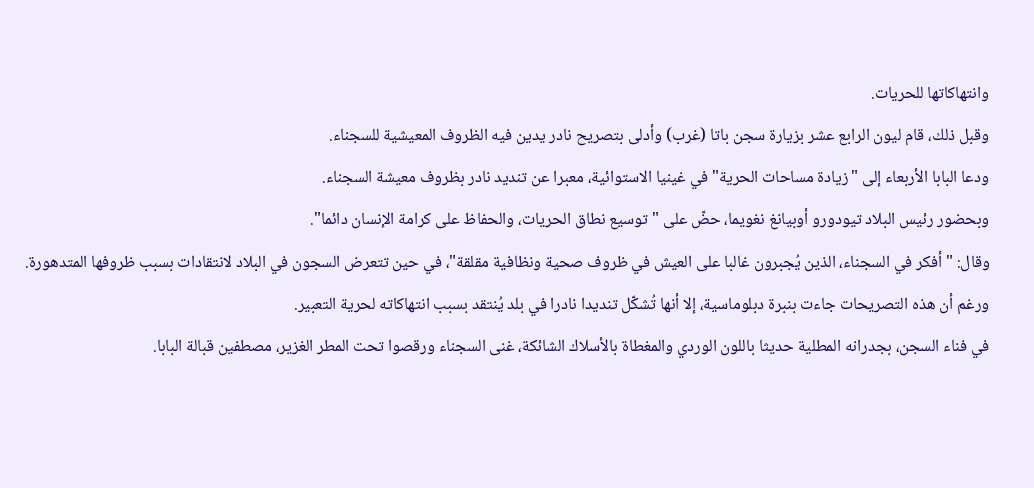وانتهاكاتها للحريات.
وقبل ذلك، قام ليون الرابع عشر بزيارة سجن باتا (غرب) وأدلى بتصريح نادر يدين فيه الظروف المعيشية للسجناء.
ودعا البابا الأربعاء إلى "زيادة مساحات الحرية" في غينيا الاستوائية، معبرا عن تنديد نادر بظروف معيشة السجناء.
وبحضور رئيس البلاد تيودورو أوبيانغ نغويما، حضّ على "توسيع نطاق الحريات، والحفاظ على كرامة الإنسان دائما".
وقال: "أفكر في السجناء، الذين يُجبرون غالبا على العيش في ظروف صحية ونظافية مقلقة"، في حين تتعرض السجون في البلاد لانتقادات بسبب ظروفها المتدهورة.
ورغم أن هذه التصريحات جاءت بنبرة دبلوماسية، إلا أنها تُشكّل تنديدا نادرا في بلد يُنتقد بسبب انتهاكاته لحرية التعبير.
في فناء السجن، بجدرانه المطلية حديثا باللون الوردي والمغطاة بالأسلاك الشائكة، غنى السجناء ورقصوا تحت المطر الغزير، مصطفين قبالة البابا.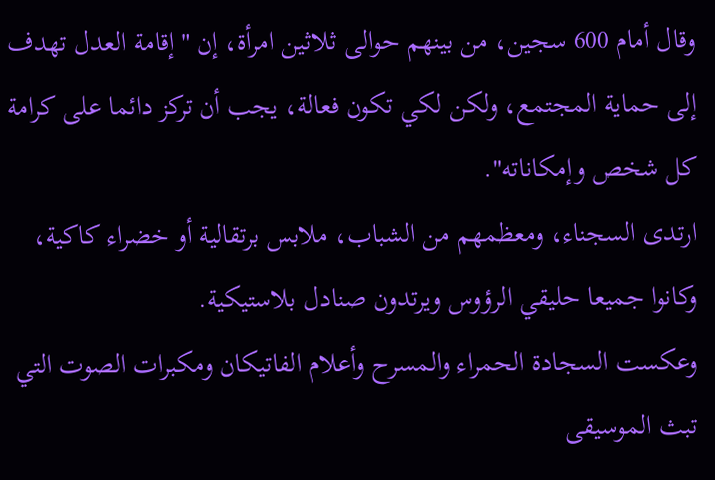وقال أمام 600 سجين، من بينهم حوالى ثلاثين امرأة، إن "إقامة العدل تهدف إلى حماية المجتمع، ولكن لكي تكون فعالة، يجب أن تركز دائما على كرامة كل شخص وإمكاناته".
ارتدى السجناء، ومعظمهم من الشباب، ملابس برتقالية أو خضراء كاكية، وكانوا جميعا حليقي الرؤوس ويرتدون صنادل بلاستيكية.
وعكست السجادة الحمراء والمسرح وأعلام الفاتيكان ومكبرات الصوت التي تبث الموسيقى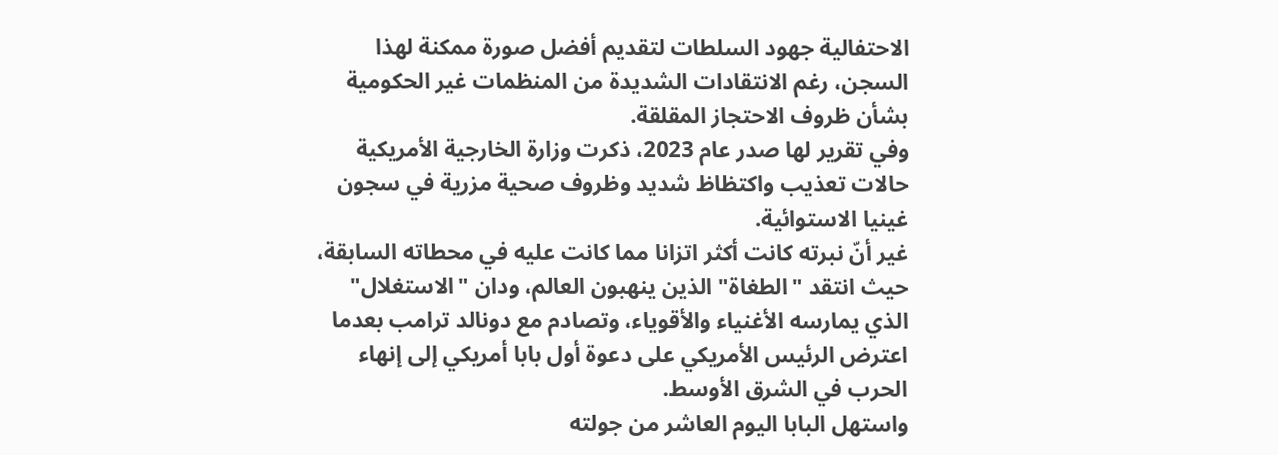الاحتفالية جهود السلطات لتقديم أفضل صورة ممكنة لهذا السجن، رغم الانتقادات الشديدة من المنظمات غير الحكومية بشأن ظروف الاحتجاز المقلقة.
وفي تقرير لها صدر عام 2023، ذكرت وزارة الخارجية الأمريكية حالات تعذيب واكتظاظ شديد وظروف صحية مزرية في سجون غينيا الاستوائية.
غير أنّ نبرته كانت أكثر اتزانا مما كانت عليه في محطاته السابقة، حيث انتقد "الطغاة" الذين ينهبون العالم، ودان "الاستغلال" الذي يمارسه الأغنياء والأقوياء، وتصادم مع دونالد ترامب بعدما اعترض الرئيس الأمريكي على دعوة أول بابا أمريكي إلى إنهاء الحرب في الشرق الأوسط.
واستهل البابا اليوم العاشر من جولته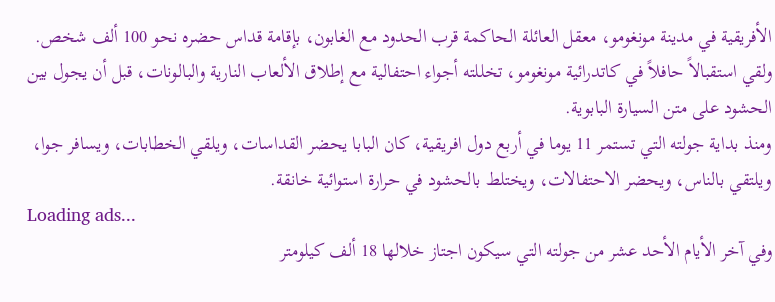الأفريقية في مدينة مونغومو، معقل العائلة الحاكمة قرب الحدود مع الغابون، بإقامة قداس حضره نحو 100 ألف شخص.
ولقي استقبالاً حافلاً في كاتدرائية مونغومو، تخللته أجواء احتفالية مع إطلاق الألعاب النارية والبالونات، قبل أن يجول بين الحشود على متن السيارة البابوية.
ومنذ بداية جولته التي تستمر 11 يوما في أربع دول افريقية، كان البابا يحضر القداسات، ويلقي الخطابات، ويسافر جوا، ويلتقي بالناس، ويحضر الاحتفالات، ويختلط بالحشود في حرارة استوائية خانقة.
Loading ads...
وفي آخر الأيام الأحد عشر من جولته التي سيكون اجتاز خلالها 18 ألف كيلومتر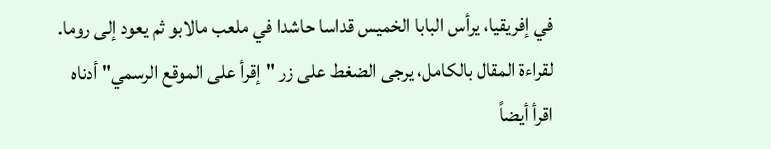في إفريقيا، يرأس البابا الخميس قداسا حاشدا في ملعب مالابو ثم يعود إلى روما.
لقراءة المقال بالكامل، يرجى الضغط على زر "إقرأ على الموقع الرسمي" أدناه
اقرأ أيضاً